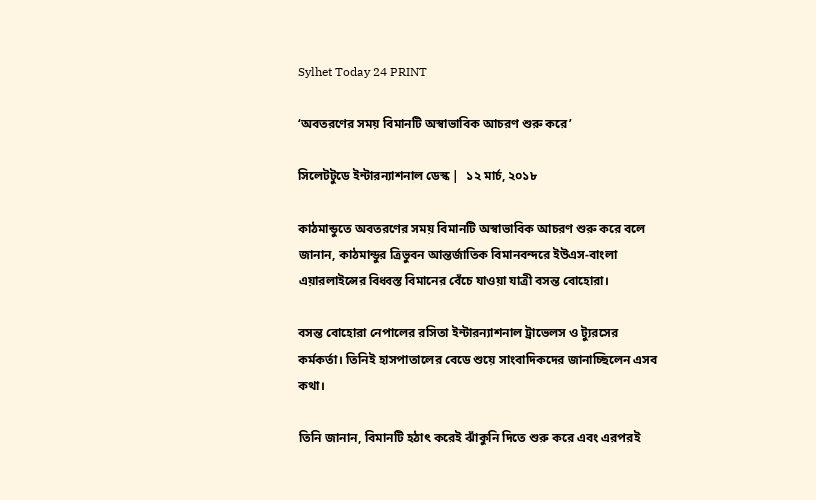Sylhet Today 24 PRINT

‘অবতরণের সময় বিমানটি অস্বাভাবিক আচরণ শুরু করে’

সিলেটটুডে ইন্টারন্যাশনাল ডেস্ক |  ১২ মার্চ, ২০১৮

কাঠমান্ডুতে অবতরণের সময় বিমানটি অস্বাভাবিক আচরণ শুরু করে বলে জানান, কাঠমান্ডুর ত্রিভুবন আন্তর্জাতিক বিমানবন্দরে ইউএস-বাংলা এয়ারলাইন্সের বিধ্বস্ত বিমানের বেঁচে যাওয়া যাত্রী বসন্ত বোহোরা।

বসন্ত বোহোরা নেপালের রসিতা ইন্টারন্যাশনাল ট্রাভেলস ও ট্যুরসের কর্মকর্তা। তিনিই হাসপাতালের বেডে শুয়ে সাংবাদিকদের জানাচ্ছিলেন এসব কথা।

তিনি জানান, বিমানটি হঠাৎ করেই ঝাঁকুনি দিতে শুরু করে এবং এরপরই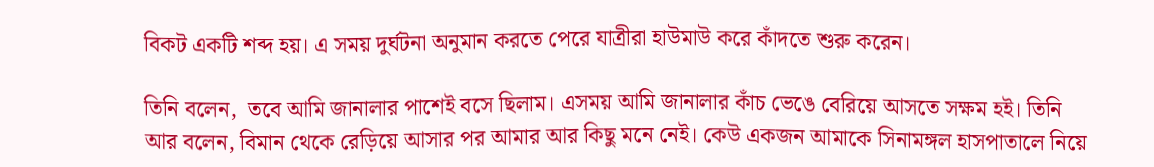বিকট একটি শব্দ হয়। এ সময় দুর্ঘটনা অনুমান করতে পেরে যাত্রীরা হাউমাউ করে কাঁদতে শুরু করেন।

তিনি বলেন,  তবে আমি জানালার পাশেই বসে ছিলাম। এসময় আমি জানালার কাঁচ ভেঙে বেরিয়ে আসতে সক্ষম হই। তিনি আর বলেন, বিমান থেকে রেড়িয়ে আসার পর আমার আর কিছু মনে নেই। কেউ একজন আমাকে সিনামঙ্গল হাসপাতালে নিয়ে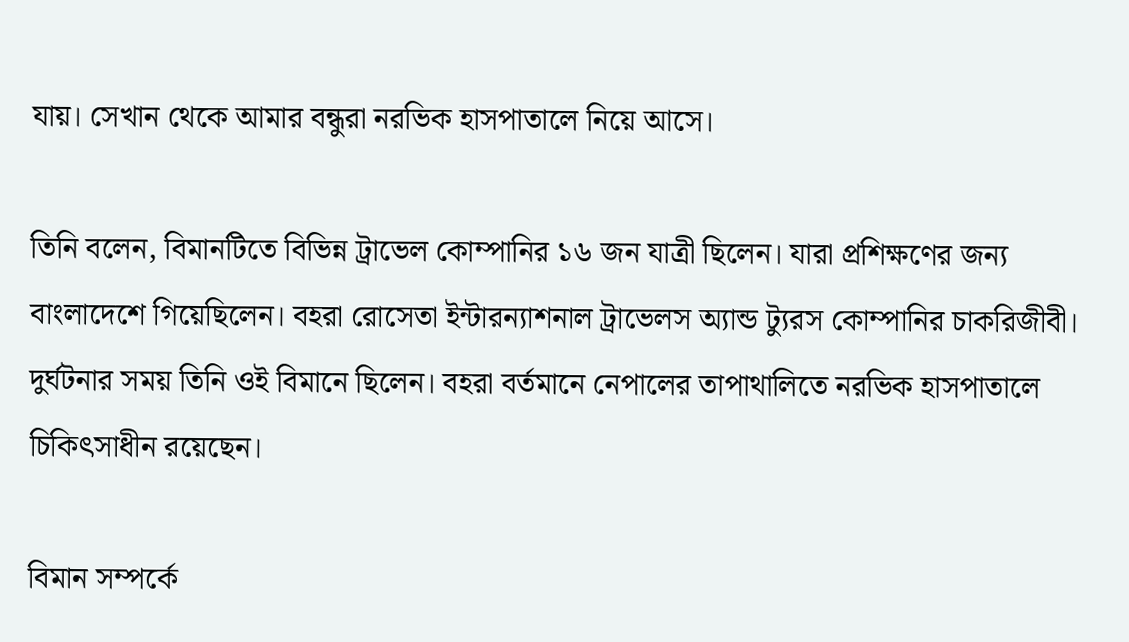যায়। সেখান থেকে আমার বন্ধুরা নরভিক হাসপাতালে নিয়ে আসে।

তিনি বলেন, বিমানটিতে বিভিন্ন ট্রাভেল কোম্পানির ১৬ জন যাত্রী ছিলেন। যারা প্রশিক্ষণের জন্য বাংলাদেশে গিয়েছিলেন। বহরা রোসেতা ইন্টারন্যাশনাল ট্রাভেলস অ্যান্ড ট্যুরস কোম্পানির চাকরিজীবী। দুর্ঘটনার সময় তিনি ওই বিমানে ছিলেন। বহরা বর্তমানে নেপালের তাপাথালিতে নরভিক হাসপাতালে চিকিৎসাধীন রয়েছেন।

বিমান সম্পর্কে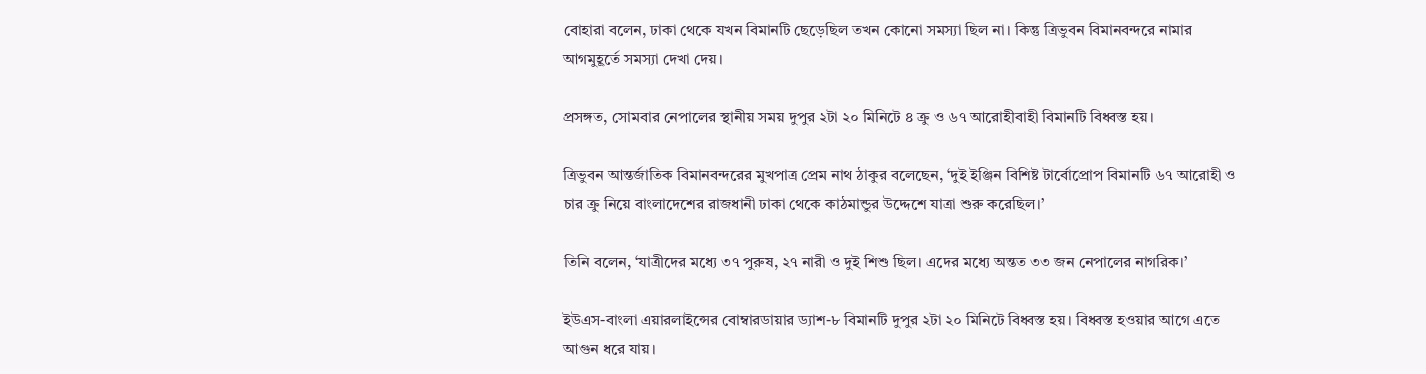বোহারা বলেন, ঢাকা থেকে যখন বিমানটি ছেড়েছিল তখন কোনো সমস্যা ছিল না। কিন্তু ত্রিভুবন বিমানবন্দরে নামার আগমুহূর্তে সমস্যা দেখা দেয়।

প্রসঙ্গত, সোমবার নেপালের স্থানীয় সময় দুপুর ২টা ২০ মিনিটে ৪ ক্রু ও ৬৭ আরোহীবাহী বিমানটি বিধ্বস্ত হয়।

ত্রিভুবন আন্তর্জাতিক বিমানবন্দরের মুখপাত্র প্রেম নাথ ঠাকুর বলেছেন, ‘দুই ইঞ্জিন বিশিষ্ট টার্বোপ্রোপ বিমানটি ৬৭ আরোহী ও চার ক্রু নিয়ে বাংলাদেশের রাজধানী ঢাকা থেকে কাঠমান্ডুর উদ্দেশে যাত্রা শুরু করেছিল।’

তিনি বলেন, ‘যাত্রীদের মধ্যে ৩৭ পুরুষ, ২৭ নারী ও দুই শিশু ছিল। এদের মধ্যে অন্তত ৩৩ জন নেপালের নাগরিক।’

ইউএস-বাংলা এয়ারলাইন্সের বোম্বারডায়ার ড্যাশ-৮ বিমানটি দুপুর ২টা ২০ মিনিটে বিধ্বস্ত হয়। বিধ্বস্ত হওয়ার আগে এতে আগুন ধরে যায়।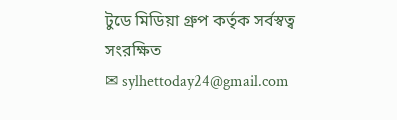টুডে মিডিয়া গ্রুপ কর্তৃক সর্বস্বত্ব সংরক্ষিত
✉ sylhettoday24@gmail.com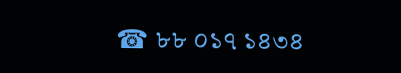☎ ৮৮ ০১৭ ১৪৩৪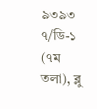৯৩৯৩
৭/ডি-১ (৭ম তলা), ব্লু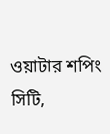ওয়াটার শপিং সিটি,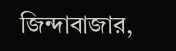জিন্দাবাজার,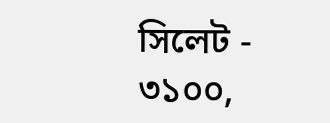সিলেট - ৩১০০,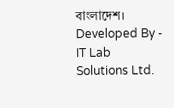বাংলাদেশ।
Developed By - IT Lab Solutions Ltd.